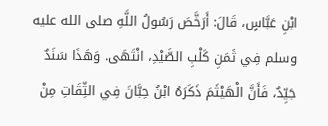ابْنِ عَبَّاسٍ، قَالَ: أَرَخَّصَ رَسُولُ اللَّهِ صلى الله عليه وسلم فِي ثَمَنِ كَلْبِ الصَّيْدِ، انْتَهَى. وَهَذَا سَنَدٌ جَيِّدٌ، فَأَنَّ الْهَيْثَمَ ذَكَرَهُ ابْنُ حِبَّانَ فِي الثِّقَاتِ مِنْ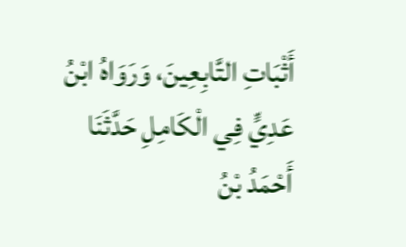أَثْبَاتِ التَّابِعِينَ، وَرَوَاهُ ابْنُ عَدِيٍّ فِي الْكَامِلِ حَدَّثَنَا أَحْمَدُ بْنُ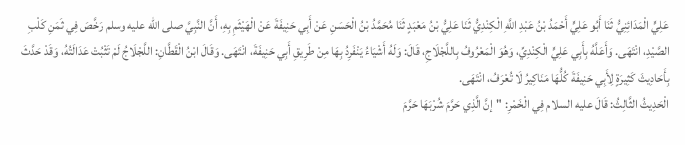عَلِيٍّ الْمَدَائِنِيُّ ثَنَا أَبُو عَلِيٍّ أَحْمَدُ بْنُ عَبْدِ اللَّهِ الْكِنْدِيُّ ثَنَا عَلِيُّ بْنُ مَعْبَدٍ ثَنَا مُحَمَّدُ بْنُ الْحَسَنِ عَنْ أَبِي حَنِيفَةَ عَنْ الْهَيْثَمِ بِهِ، أَنَّ النَّبِيَّ صلى الله عليه وسلم رَخَّصَ فِي ثَمَنِ كَلْبِ الصَّيْدِ، انْتَهَى. وَأَعَلَّهُ بِأَبِي عَلِيٍّ الْكِنْدِيِّ، وَهُوَ الْمَعْرُوفُ بِاللَّجْلَاجِ، قَالَ: وَلَهُ أَشْيَاءُ يَنْفَرِدُ بِهَا مِنْ طَرِيقِ أَبِي حَنِيفَةَ، انْتَهَى. وَقَالَ ابْنُ الْقَطَّانِ: اللَّجْلَاجُ لَمْ تَثْبُتْ عَدَالَتُهُ، وَقَدْ حَدَّثَ بِأَحَادِيثَ كَثِيرَةٍ لِأَبِي حَنِيفَةَ كُلُّهَا مَنَاكِيرُ لَا تُعْرَفُ، انْتَهَى.
الْحَدِيثُ الثَّالِثُ: قَالَ عليه السلام فِي الْخَمْرِ: "إنَّ الَّذِي حَرَّمَ شُرْبَهَا حَرَّمَ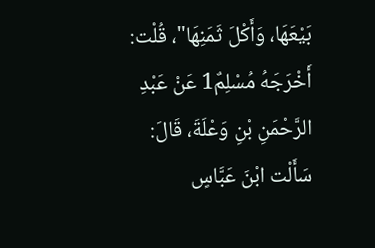بَيْعَهَا، وَأَكْلَ ثَمَنِهَا"، قُلْت: أَخْرَجَهُ مُسْلِمٌ1 عَنْ عَبْدِ الرَّحْمَنِ بْنِ وَعْلَةَ، قَالَ: سَأَلْت ابْنَ عَبَّاسٍ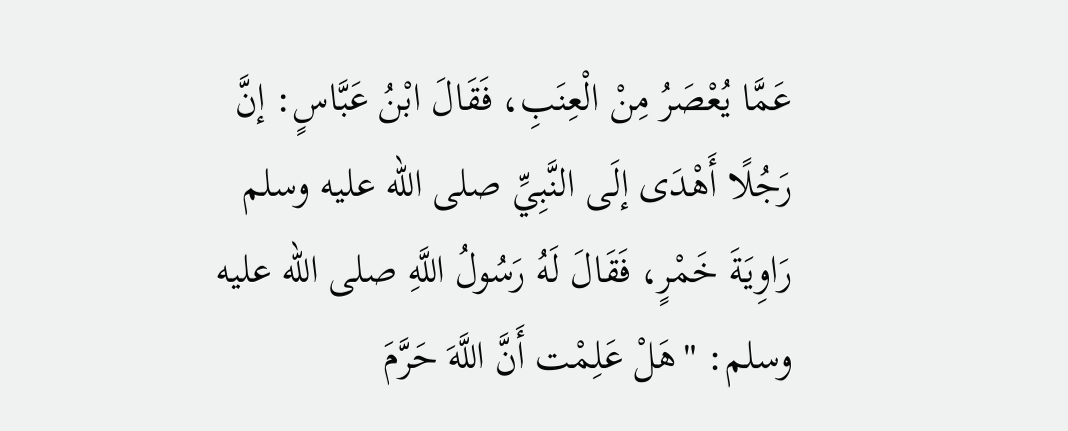عَمَّا يُعْصَرُ مِنْ الْعِنَبِ، فَقَالَ ابْنُ عَبَّاسٍ: إنَّ رَجُلًا أَهْدَى إلَى النَّبِيِّ صلى الله عليه وسلم رَاوِيَةَ خَمْرٍ، فَقَالَ لَهُ رَسُولُ اللَّهِ صلى الله عليه وسلم: "هَلْ عَلِمْت أَنَّ اللَّهَ حَرَّمَ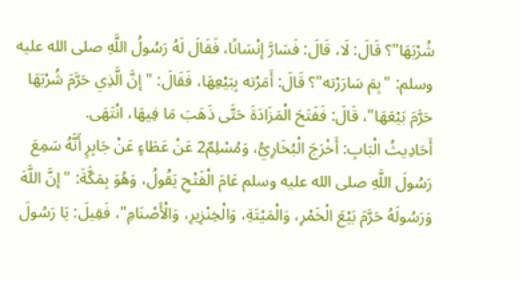شُرْبَهَا"؟ قَالَ: لَا، قَالَ: فَسَارَّ إنْسَانًا، فَقَالَ لَهُ رَسُولُ اللَّهِ صلى الله عليه وسلم: "بِمَ سَارَرْته"؟ قَالَ: أَمَرْته بِبَيْعِهَا، فَقَالَ: "إنَّ الَّذِي حَرَّمَ شُرْبَهَا حَرَّمَ بَيْعَهَا"، قَالَ: فَفَتَحَ الْمَزَادَةَ حَتَّى ذَهَبَ مَا فِيهَا، انْتَهَى.
أَحَادِيثُ الْبَابِ: أَخْرَجَ الْبُخَارِيُّ، وَمُسْلِمٌ2 عَنْ عَطَاءٍ عَنْ جَابِرٍ أَنَّهُ سَمِعَ رَسُولَ اللَّهِ صلى الله عليه وسلم عَامَ الْفَتْحِ يَقُولُ، وَهُوَ بِمَكَّةَ: "إنَّ اللَّهَ وَرَسُولَهُ حَرَّمَ بَيْعَ الْخَمْرِ، وَالْمَيْتَةِ، وَالْخِنْزِيرِ، وَالْأَصْنَامِ"، فَقِيلَ: يَا رَسُولَ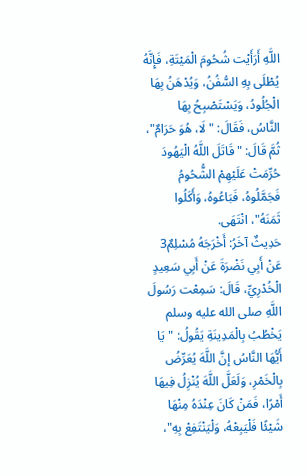اللَّهِ أَرَأَيْت شُحُومَ الْمَيْتَةِ، فَإِنَّهُ يُطْلَى بِهِ السُّفُنُ، وَيُدْهَنُ بِهَا الْجُلُودُ، وَيَسْتَصْبِحُ بِهَا النَّاسُ، فَقَالَ: "لَا، هُوَ حَرَامٌ"، ثُمَّ قَالَ: "قَاتَلَ اللَّهُ الْيَهُودَ حُرِّمَتْ عَلَيْهِمْ الشُّحُومُ فَجَمَّلُوهُ، فَبَاعُوهُ، وَأَكَلُوا ثَمَنَهُ"، انْتَهَى.
حَدِيثٌ آخَرُ: أَخْرَجَهُ مُسْلِمٌ3 عَنْ أَبِي نَضْرَةَ عَنْ أَبِي سَعِيدٍ الْخُدْرِيِّ، قَالَ: سَمِعْت رَسُولَ اللَّهِ صلى الله عليه وسلم يَخْطُبُ بِالْمَدِينَةِ يَقُولُ: "يَا أَيُّهَا النَّاسُ إنَّ اللَّهَ يُعَرِّضُ بِالْخَمْرِ، وَلَعَلَّ اللَّهَ يُنْزِلُ فِيهَا أَمْرًا، فَمَنْ كَانَ عِنْدَهُ مِنْهَا شَيْئًا فَلْيَبِعْهُ، وَلْيَنْتَفِعْ بِهِ"،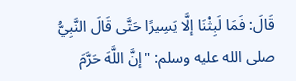قَالَ: فَمَا لَبِثْنَا إلَّا يَسِيرًا حَتَّى قَالَ النَّبِيُّ صلى الله عليه وسلم: "إنَّ اللَّهَ حَرَّمَ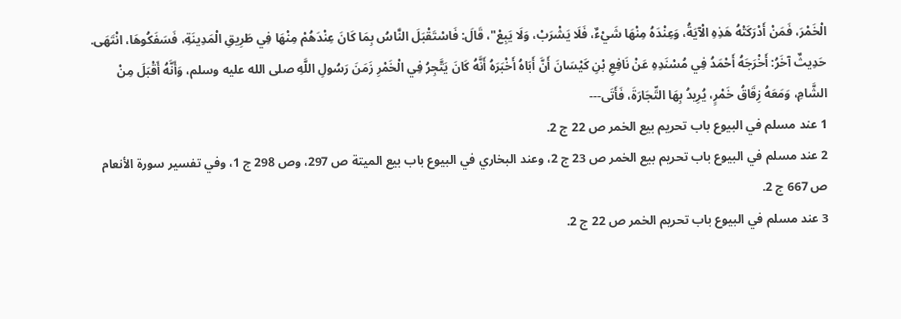الْخَمْرَ، فَمَنْ أَدْرَكَتْهُ هَذِهِ الْآيَةُ، وَعِنْدَهُ مِنْهَا شَيْءٌ، فَلَا يَشْرَبْ، وَلَا يَبِعْ"، قَالَ: فَاسْتَقْبَلَ النَّاسُ بِمَا كَانَ عِنْدَهُمْ مِنْهَا فِي طَرِيقِ الْمَدِينَةِ، فَسَفَكُوهَا، انْتَهَى.
حَدِيثٌ آخَرُ: أَخْرَجَهُ أَحْمَدُ فِي مُسْنَدِهِ عَنْ نَافِعِ بْنِ كَيْسَانَ أَنَّ أَبَاهُ أَخْبَرَهُ أَنَّهُ كَانَ يَتَّجِرُ فِي الْخَمْرِ زَمَنَ رَسُولِ اللَّهِ صلى الله عليه وسلم، وَأَنَّهُ أَقْبَلَ مِنْ الشَّامِ، وَمَعَهُ زِقَاقُ خَمْرٍ، يُرِيدُ بِهَا التِّجَارَةَ، فَأَتَى---
1 عند مسلم في البيوع باب تحريم بيع الخمر ص 22 ج 2.
2 عند مسلم في البيوع باب تحريم بيع الخمر ص 23 ج 2، وعند البخاري في البيوع باب بيع الميتة ص 297، وص 298 ج 1، وفي تفسير سورة الأنعام ص 667 ج 2.
3 عند مسلم في البيوع باب تحريم الخمر ص 22 ج 2.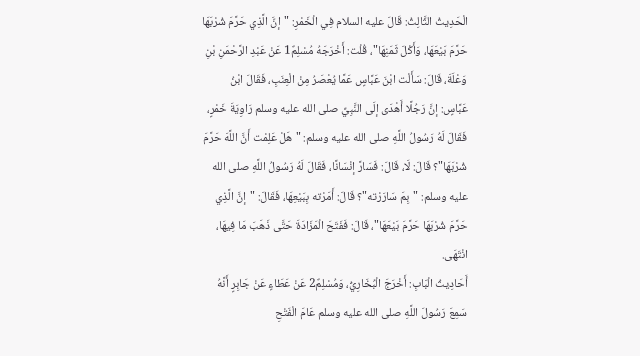الْحَدِيثُ الثَّالِثُ: قَالَ عليه السلام فِي الْخَمْرِ: "إنَّ الَّذِي حَرَّمَ شُرْبَهَا حَرَّمَ بَيْعَهَا، وَأَكْلَ ثَمَنِهَا"، قُلْت: أَخْرَجَهُ مُسْلِمٌ1 عَنْ عَبْدِ الرَّحْمَنِ بْنِ وَعْلَةَ، قَالَ: سَأَلْت ابْنَ عَبَّاسٍ عَمَّا يُعْصَرُ مِنْ الْعِنَبِ، فَقَالَ ابْنُ عَبَّاسٍ: إنَّ رَجُلًا أَهْدَى إلَى النَّبِيِّ صلى الله عليه وسلم رَاوِيَةَ خَمْرٍ، فَقَالَ لَهُ رَسُولُ اللَّهِ صلى الله عليه وسلم: "هَلْ عَلِمْت أَنَّ اللَّهَ حَرَّمَ شُرْبَهَا"؟ قَالَ: لَا، قَالَ: فَسَارَّ إنْسَانًا، فَقَالَ لَهُ رَسُولُ اللَّهِ صلى الله عليه وسلم: "بِمَ سَارَرْته"؟ قَالَ: أَمَرْته بِبَيْعِهَا، فَقَالَ: "إنَّ الَّذِي حَرَّمَ شُرْبَهَا حَرَّمَ بَيْعَهَا"، قَالَ: فَفَتَحَ الْمَزَادَةَ حَتَّى ذَهَبَ مَا فِيهَا، انْتَهَى.
أَحَادِيثُ الْبَابِ: أَخْرَجَ الْبُخَارِيُّ، وَمُسْلِمٌ2 عَنْ عَطَاءٍ عَنْ جَابِرٍ أَنَّهُ سَمِعَ رَسُولَ اللَّهِ صلى الله عليه وسلم عَامَ الْفَتْحِ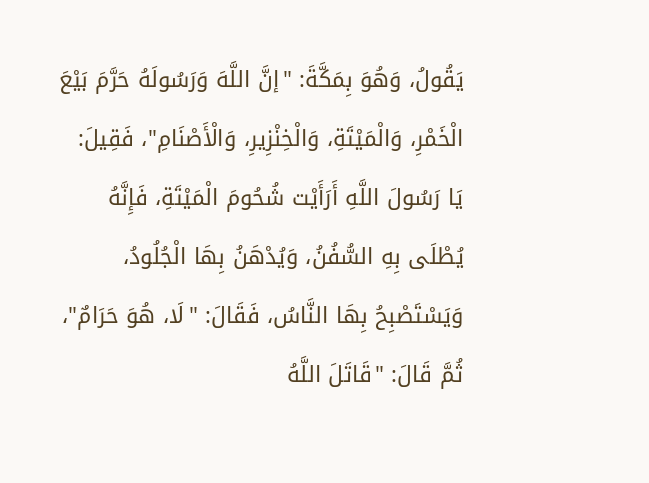يَقُولُ، وَهُوَ بِمَكَّةَ: "إنَّ اللَّهَ وَرَسُولَهُ حَرَّمَ بَيْعَ الْخَمْرِ، وَالْمَيْتَةِ، وَالْخِنْزِيرِ، وَالْأَصْنَامِ"، فَقِيلَ: يَا رَسُولَ اللَّهِ أَرَأَيْت شُحُومَ الْمَيْتَةِ، فَإِنَّهُ يُطْلَى بِهِ السُّفُنُ، وَيُدْهَنُ بِهَا الْجُلُودُ، وَيَسْتَصْبِحُ بِهَا النَّاسُ، فَقَالَ: "لَا، هُوَ حَرَامٌ"، ثُمَّ قَالَ: "قَاتَلَ اللَّهُ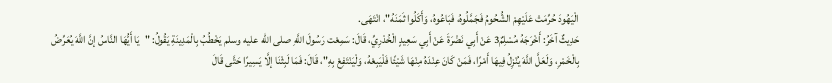الْيَهُودَ حُرِّمَتْ عَلَيْهِمْ الشُّحُومُ فَجَمَّلُوهُ، فَبَاعُوهُ، وَأَكَلُوا ثَمَنَهُ"، انْتَهَى.
حَدِيثٌ آخَرُ: أَخْرَجَهُ مُسْلِمٌ3 عَنْ أَبِي نَضْرَةَ عَنْ أَبِي سَعِيدٍ الْخُدْرِيِّ، قَالَ: سَمِعْت رَسُولَ اللَّهِ صلى الله عليه وسلم يَخْطُبُ بِالْمَدِينَةِ يَقُولُ: "يَا أَيُّهَا النَّاسُ إنَّ اللَّهَ يُعَرِّضُ بِالْخَمْرِ، وَلَعَلَّ اللَّهَ يُنْزِلُ فِيهَا أَمْرًا، فَمَنْ كَانَ عِنْدَهُ مِنْهَا شَيْئًا فَلْيَبِعْهُ، وَلْيَنْتَفِعْ بِهِ"، قَالَ: فَمَا لَبِثْنَا إلَّا يَسِيرًا حَتَّى قَالَ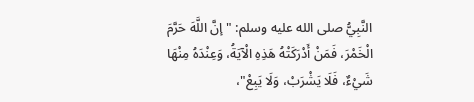النَّبِيُّ صلى الله عليه وسلم: "إنَّ اللَّهَ حَرَّمَ الْخَمْرَ، فَمَنْ أَدْرَكَتْهُ هَذِهِ الْآيَةُ، وَعِنْدَهُ مِنْهَا شَيْءٌ، فَلَا يَشْرَبْ، وَلَا يَبِعْ"،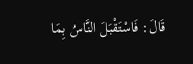قَالَ: فَاسْتَقْبَلَ النَّاسُ بِمَا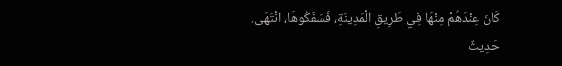كَانَ عِنْدَهُمْ مِنْهَا فِي طَرِيقِ الْمَدِينَةِ، فَسَفَكُوهَا، انْتَهَى.
حَدِيثٌ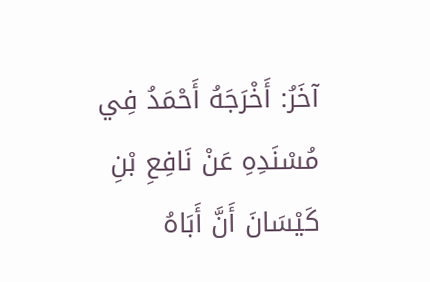آخَرُ: أَخْرَجَهُ أَحْمَدُ فِي مُسْنَدِهِ عَنْ نَافِعِ بْنِ كَيْسَانَ أَنَّ أَبَاهُ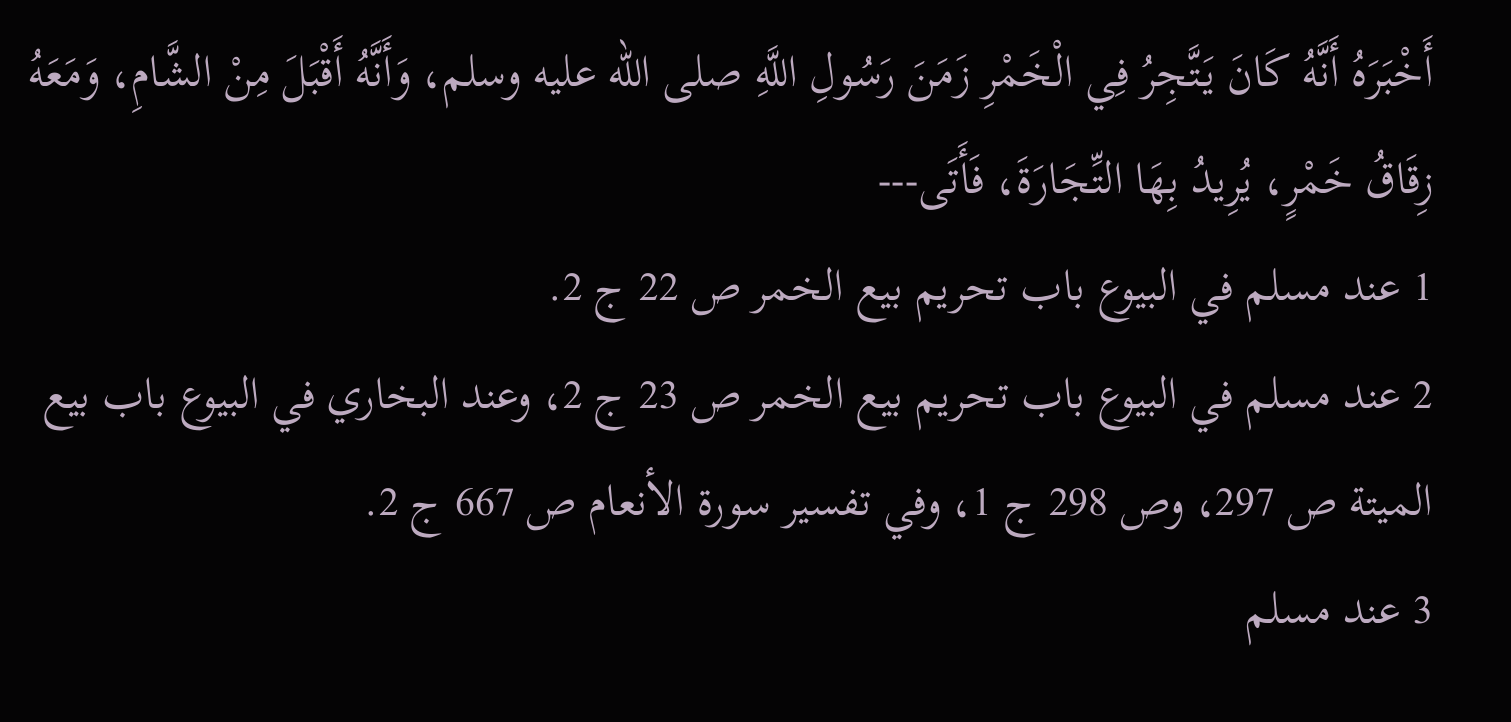أَخْبَرَهُ أَنَّهُ كَانَ يَتَّجِرُ فِي الْخَمْرِ زَمَنَ رَسُولِ اللَّهِ صلى الله عليه وسلم، وَأَنَّهُ أَقْبَلَ مِنْ الشَّامِ، وَمَعَهُ زِقَاقُ خَمْرٍ، يُرِيدُ بِهَا التِّجَارَةَ، فَأَتَى---
1 عند مسلم في البيوع باب تحريم بيع الخمر ص 22 ج 2.
2 عند مسلم في البيوع باب تحريم بيع الخمر ص 23 ج 2، وعند البخاري في البيوع باب بيع الميتة ص 297، وص 298 ج 1، وفي تفسير سورة الأنعام ص 667 ج 2.
3 عند مسلم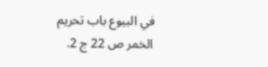في البيوع باب تحريم الخمر ص 22 ج 2.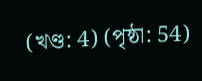(খণ্ড: 4) (পৃষ্ঠা: 54)